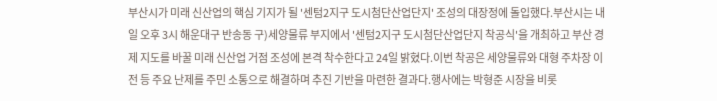부산시가 미래 신산업의 핵심 기지가 될 '센텀2지구 도시첨단산업단지' 조성의 대장정에 돌입했다.부산시는 내일 오후 3시 해운대구 반송동 구)세양물류 부지에서 '센텀2지구 도시첨단산업단지 착공식'을 개최하고 부산 경제 지도를 바꿀 미래 신산업 거점 조성에 본격 착수한다고 24일 밝혔다.이번 착공은 세양물류와 대형 주차장 이전 등 주요 난제를 주민 소통으로 해결하며 추진 기반을 마련한 결과다.행사에는 박형준 시장을 비롯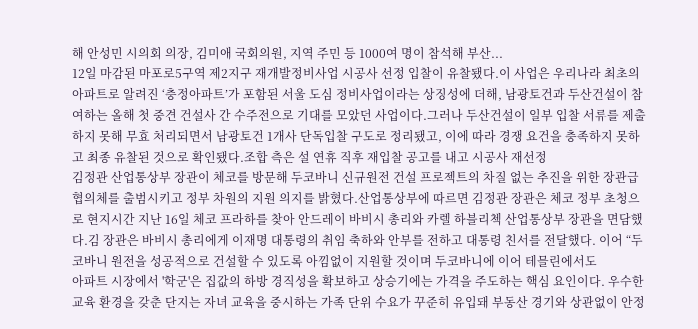해 안성민 시의회 의장, 김미애 국회의원, 지역 주민 등 1000여 명이 참석해 부산...
12일 마감된 마포로5구역 제2지구 재개발정비사업 시공사 선정 입찰이 유찰됐다.이 사업은 우리나라 최초의 아파트로 알려진 ‘충정아파트’가 포함된 서울 도심 정비사업이라는 상징성에 더해, 남광토건과 두산건설이 참여하는 올해 첫 중견 건설사 간 수주전으로 기대를 모았던 사업이다.그러나 두산건설이 일부 입찰 서류를 제출하지 못해 무효 처리되면서 남광토건 1개사 단독입찰 구도로 정리됐고, 이에 따라 경쟁 요건을 충족하지 못하고 최종 유찰된 것으로 확인됐다.조합 측은 설 연휴 직후 재입찰 공고를 내고 시공사 재선정
김정관 산업통상부 장관이 체코를 방문해 두코바니 신규원전 건설 프로젝트의 차질 없는 추진을 위한 장관급 협의체를 출범시키고 정부 차원의 지원 의지를 밝혔다.산업통상부에 따르면 김정관 장관은 체코 정부 초청으로 현지시간 지난 16일 체코 프라하를 찾아 안드레이 바비시 총리와 카렐 하블리첵 산업통상부 장관을 면담했다.김 장관은 바비시 총리에게 이재명 대통령의 취임 축하와 안부를 전하고 대통령 친서를 전달했다. 이어 “두코바니 원전을 성공적으로 건설할 수 있도록 아낌없이 지원할 것이며 두코바니에 이어 테믈린에서도
아파트 시장에서 '학군'은 집값의 하방 경직성을 확보하고 상승기에는 가격을 주도하는 핵심 요인이다. 우수한 교육 환경을 갖춘 단지는 자녀 교육을 중시하는 가족 단위 수요가 꾸준히 유입돼 부동산 경기와 상관없이 안정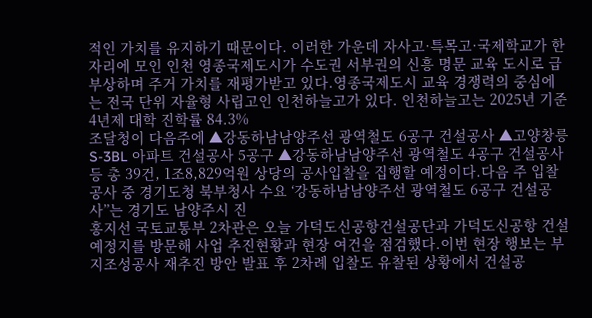적인 가치를 유지하기 때문이다. 이러한 가운데 자사고·특목고·국제학교가 한자리에 모인 인천 영종국제도시가 수도권 서부권의 신흥 명문 교육 도시로 급부상하며 주거 가치를 재평가받고 있다.영종국제도시 교육 경쟁력의 중심에는 전국 단위 자율형 사립고인 인천하늘고가 있다. 인천하늘고는 2025년 기준 4년제 대학 진학률 84.3%
조달청이 다음주에 ▲강동하남남양주선 광역철도 6공구 건설공사 ▲고양창릉S-3BL 아파트 건설공사 5공구 ▲강동하남남양주선 광역철도 4공구 건설공사 등 총 39건, 1조8,829억원 상당의 공사입찰을 집행할 예정이다.다음 주 입찰공사 중 경기도청 북부청사 수요 ‘강동하남남양주선 광역철도 6공구 건설공사’’는 경기도 남양주시 진
홍지선 국토교통부 2차관은 오늘 가덕도신공항건설공단과 가덕도신공항 건설 예정지를 방문해 사업 추진현황과 현장 여건을 점검했다.이번 현장 행보는 부지조성공사 재추진 방안 발표 후 2차례 입찰도 유찰된 상황에서 건설공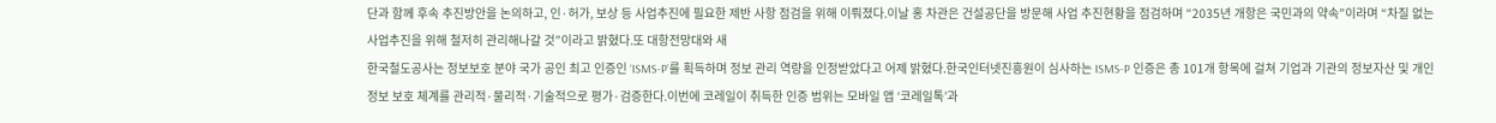단과 함께 후속 추진방안을 논의하고, 인·허가, 보상 등 사업추진에 필요한 제반 사항 점검을 위해 이뤄졌다.이날 홍 차관은 건설공단을 방문해 사업 추진현황을 점검하며 “2035년 개항은 국민과의 약속”이라며 “차질 없는 사업추진을 위해 철저히 관리해나갈 것”이라고 밝혔다.또 대항전망대와 새
한국철도공사는 정보보호 분야 국가 공인 최고 인증인 ‘ISMS-P’를 획득하며 정보 관리 역량을 인정받았다고 어제 밝혔다.한국인터넷진흥원이 심사하는 ISMS-P 인증은 총 101개 항목에 걸쳐 기업과 기관의 정보자산 및 개인정보 보호 체계를 관리적·물리적·기술적으로 평가·검증한다.이번에 코레일이 취득한 인증 범위는 모바일 앱 ‘코레일톡’과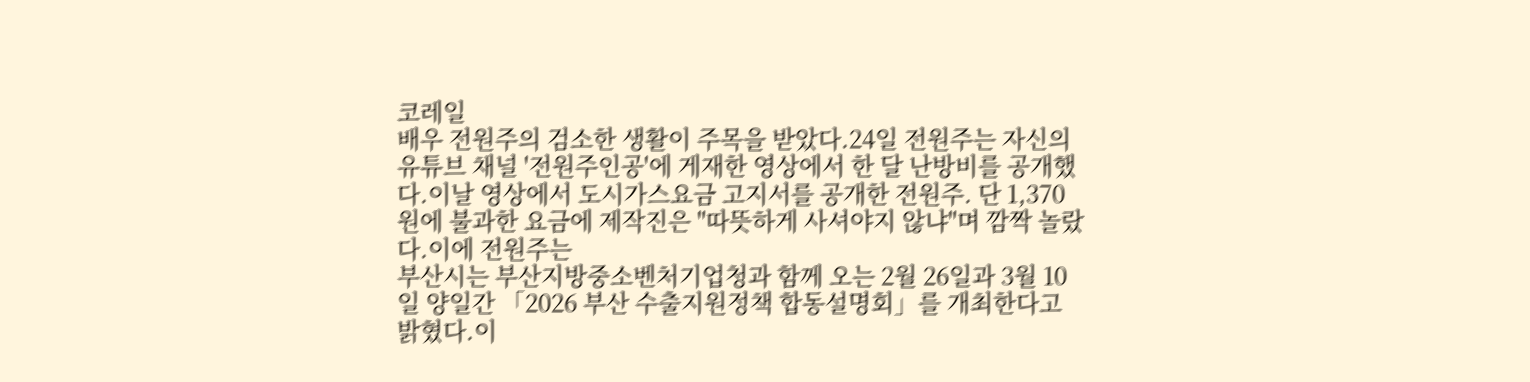코레일
배우 전원주의 검소한 생활이 주목을 받았다.24일 전원주는 자신의 유튜브 채널 '전원주인공'에 게재한 영상에서 한 달 난방비를 공개했다.이날 영상에서 도시가스요금 고지서를 공개한 전원주. 단 1,370원에 불과한 요금에 제작진은 "따뜻하게 사셔야지 않냐"며 깜짝 놀랐다.이에 전원주는
부산시는 부산지방중소벤처기업청과 함께 오는 2월 26일과 3월 10일 양일간 「2026 부산 수출지원정책 합동설명회」를 개최한다고 밝혔다.이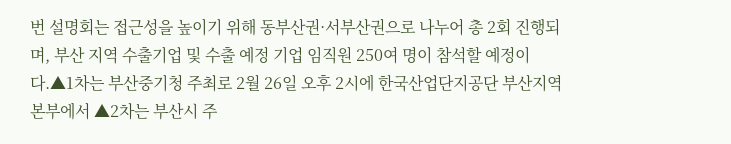번 설명회는 접근성을 높이기 위해 동부산권·서부산권으로 나누어 총 2회 진행되며, 부산 지역 수출기업 및 수출 예정 기업 임직원 250여 명이 참석할 예정이다.▲1차는 부산중기청 주최로 2월 26일 오후 2시에 한국산업단지공단 부산지역본부에서 ▲2차는 부산시 주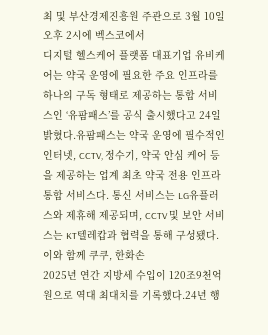최 및 부산경제진흥원 주관으로 3월 10일 오후 2시에 벡스코에서
디지털 헬스케어 플랫폼 대표기업 유비케어는 약국 운영에 필요한 주요 인프라를 하나의 구독 형태로 제공하는 통합 서비스인 ‘유팜패스’를 공식 출시했다고 24일 밝혔다.유팜패스는 약국 운영에 필수적인 인터넷, CCTV, 정수기, 약국 안심 케어 등을 제공하는 업계 최초 약국 전용 인프라 통합 서비스다. 통신 서비스는 LG유플러스와 제휴해 제공되며, CCTV 및 보안 서비스는 KT텔레캅과 협력을 통해 구성됐다. 이와 함께 쿠쿠, 한화손
2025년 연간 지방세 수입이 120조9천억원으로 역대 최대치를 기록했다.24년 행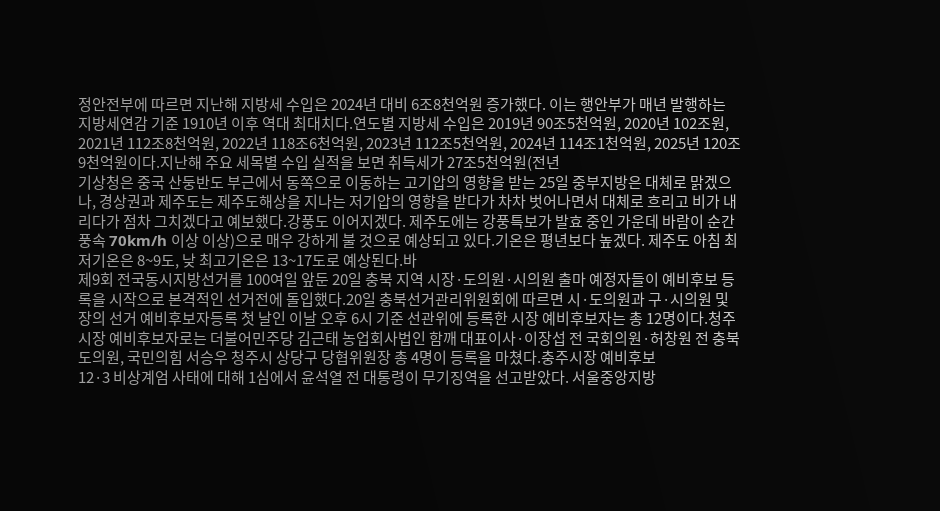정안전부에 따르면 지난해 지방세 수입은 2024년 대비 6조8천억원 증가했다. 이는 행안부가 매년 발행하는 지방세연감 기준 1910년 이후 역대 최대치다.연도별 지방세 수입은 2019년 90조5천억원, 2020년 102조원, 2021년 112조8천억원, 2022년 118조6천억원, 2023년 112조5천억원, 2024년 114조1천억원, 2025년 120조9천억원이다.지난해 주요 세목별 수입 실적을 보면 취득세가 27조5천억원(전년
기상청은 중국 산둥반도 부근에서 동쪽으로 이동하는 고기압의 영향을 받는 25일 중부지방은 대체로 맑겠으나, 경상권과 제주도는 제주도해상을 지나는 저기압의 영향을 받다가 차차 벗어나면서 대체로 흐리고 비가 내리다가 점차 그치겠다고 예보했다.강풍도 이어지겠다. 제주도에는 강풍특보가 발효 중인 가운데 바람이 순간풍속 70km/h 이상 이상)으로 매우 강하게 불 것으로 예상되고 있다.기온은 평년보다 높겠다. 제주도 아침 최저기온은 8~9도, 낮 최고기온은 13~17도로 예상된다.바
제9회 전국동시지방선거를 100여일 앞둔 20일 충북 지역 시장·도의원·시의원 출마 예정자들이 예비후보 등록을 시작으로 본격적인 선거전에 돌입했다.20일 충북선거관리위원회에 따르면 시·도의원과 구·시의원 및 장의 선거 예비후보자등록 첫 날인 이날 오후 6시 기준 선관위에 등록한 시장 예비후보자는 총 12명이다.청주시장 예비후보자로는 더불어민주당 김근태 농업회사법인 함깨 대표이사·이장섭 전 국회의원·허창원 전 충북도의원, 국민의힘 서승우 청주시 상당구 당협위원장 총 4명이 등록을 마쳤다.충주시장 예비후보
12·3 비상계엄 사태에 대해 1심에서 윤석열 전 대통령이 무기징역을 선고받았다. 서울중앙지방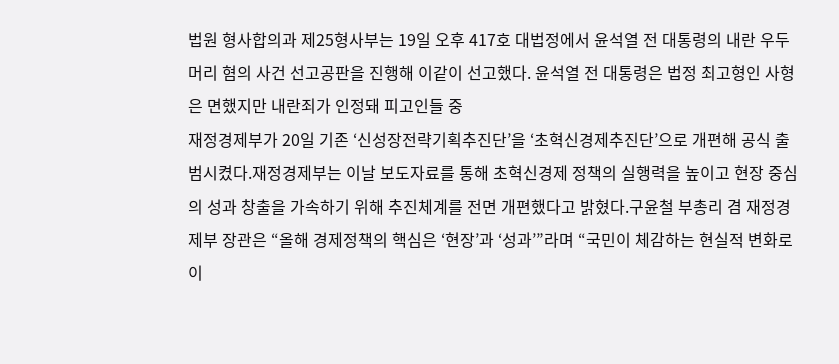법원 형사합의과 제25형사부는 19일 오후 417호 대법정에서 윤석열 전 대통령의 내란 우두머리 혐의 사건 선고공판을 진행해 이같이 선고했다. 윤석열 전 대통령은 법정 최고형인 사형은 면했지만 내란죄가 인정돼 피고인들 중
재정경제부가 20일 기존 ‘신성장전략기획추진단’을 ‘초혁신경제추진단’으로 개편해 공식 출범시켰다.재정경제부는 이날 보도자료를 통해 초혁신경제 정책의 실행력을 높이고 현장 중심의 성과 창출을 가속하기 위해 추진체계를 전면 개편했다고 밝혔다.구윤철 부총리 겸 재정경제부 장관은 “올해 경제정책의 핵심은 ‘현장’과 ‘성과’”라며 “국민이 체감하는 현실적 변화로 이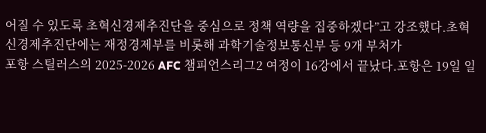어질 수 있도록 초혁신경제추진단을 중심으로 정책 역량을 집중하겠다”고 강조했다.초혁신경제추진단에는 재정경제부를 비롯해 과학기술정보통신부 등 9개 부처가
포항 스틸러스의 2025-2026 AFC 챔피언스리그2 여정이 16강에서 끝났다.포항은 19일 일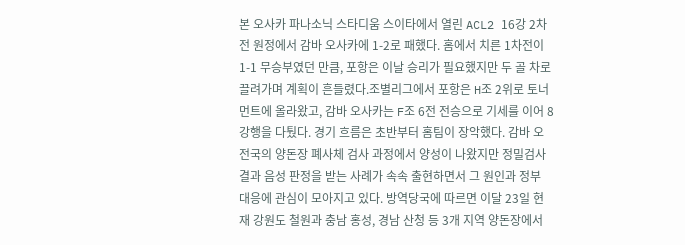본 오사카 파나소닉 스타디움 스이타에서 열린 ACL2 16강 2차전 원정에서 감바 오사카에 1-2로 패했다. 홈에서 치른 1차전이 1-1 무승부였던 만큼, 포항은 이날 승리가 필요했지만 두 골 차로 끌려가며 계획이 흔들렸다.조별리그에서 포항은 H조 2위로 토너먼트에 올라왔고, 감바 오사카는 F조 6전 전승으로 기세를 이어 8강행을 다퉜다. 경기 흐름은 초반부터 홈팀이 장악했다. 감바 오
전국의 양돈장 폐사체 검사 과정에서 양성이 나왔지만 정밀검사 결과 음성 판정을 받는 사례가 속속 출현하면서 그 원인과 정부 대응에 관심이 모아지고 있다. 방역당국에 따르면 이달 23일 현재 강원도 철원과 충남 홍성, 경남 산청 등 3개 지역 양돈장에서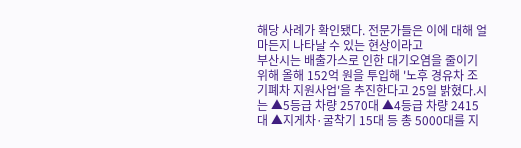해당 사례가 확인됐다. 전문가들은 이에 대해 얼마든지 나타날 수 있는 현상이라고
부산시는 배출가스로 인한 대기오염을 줄이기 위해 올해 152억 원을 투입해 '노후 경유차 조기폐차 지원사업'을 추진한다고 25일 밝혔다.시는 ▲5등급 차량 2570대 ▲4등급 차량 2415대 ▲지게차·굴착기 15대 등 총 5000대를 지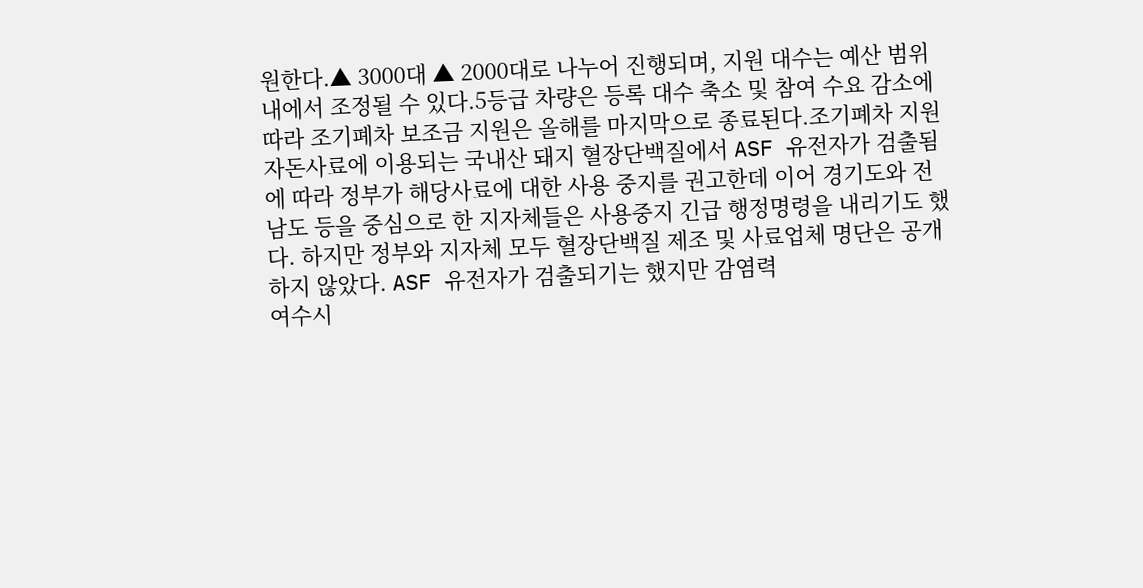원한다.▲ 3000대 ▲ 2000대로 나누어 진행되며, 지원 대수는 예산 범위 내에서 조정될 수 있다.5등급 차량은 등록 대수 축소 및 참여 수요 감소에 따라 조기폐차 보조금 지원은 올해를 마지막으로 종료된다.조기폐차 지원
자돈사료에 이용되는 국내산 돼지 혈장단백질에서 ASF 유전자가 검출됨에 따라 정부가 해당사료에 대한 사용 중지를 권고한데 이어 경기도와 전남도 등을 중심으로 한 지자체들은 사용중지 긴급 행정명령을 내리기도 했다. 하지만 정부와 지자체 모두 혈장단백질 제조 및 사료업체 명단은 공개하지 않았다. ASF 유전자가 검출되기는 했지만 감염력
여수시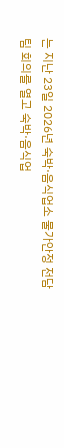는 지난 23일 2026년 숙박·음식업소 물가안정 전담팀 회의를 열고 숙박·음식업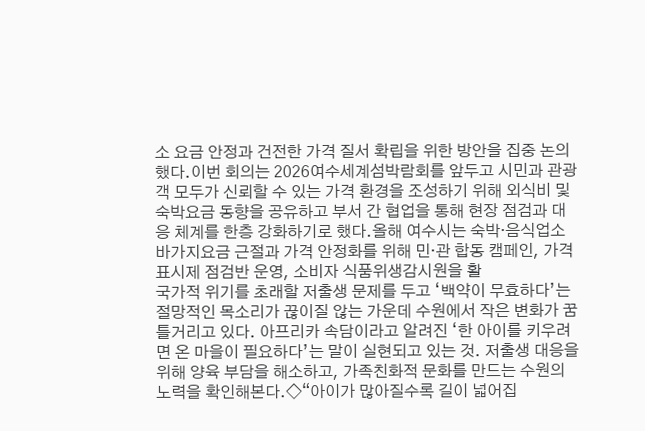소 요금 안정과 건전한 가격 질서 확립을 위한 방안을 집중 논의했다.이번 회의는 2026여수세계섬박람회를 앞두고 시민과 관광객 모두가 신뢰할 수 있는 가격 환경을 조성하기 위해 외식비 및 숙박요금 동향을 공유하고 부서 간 협업을 통해 현장 점검과 대응 체계를 한층 강화하기로 했다.올해 여수시는 숙박·음식업소 바가지요금 근절과 가격 안정화를 위해 민·관 합동 캠페인, 가격표시제 점검반 운영, 소비자 식품위생감시원을 활
국가적 위기를 초래할 저출생 문제를 두고 ‘백약이 무효하다’는 절망적인 목소리가 끊이질 않는 가운데 수원에서 작은 변화가 꿈틀거리고 있다. 아프리카 속담이라고 알려진 ‘한 아이를 키우려면 온 마을이 필요하다’는 말이 실현되고 있는 것. 저출생 대응을 위해 양육 부담을 해소하고, 가족친화적 문화를 만드는 수원의 노력을 확인해본다.◇“아이가 많아질수록 길이 넓어집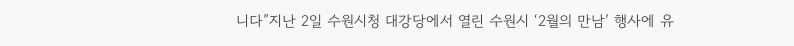니다”지난 2일 수원시청 대강당에서 열린 수원시 ‘2월의 만남’ 행사에 유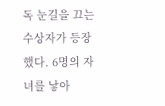독 눈길을 끄는 수상자가 등장했다. 6명의 자녀를 낳아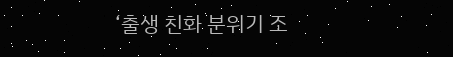‘출생 친화 분위기 조